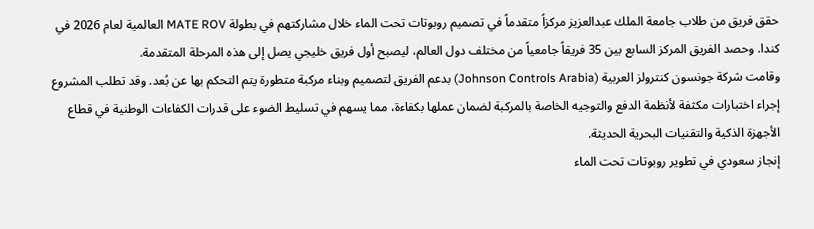حقق فريق من طلاب جامعة الملك عبدالعزيز مركزاً متقدماً في تصميم روبوتات تحت الماء خلال مشاركتهم في بطولة MATE ROV العالمية لعام 2026 في كندا. وحصد الفريق المركز السابع بين 35 فريقاً جامعياً من مختلف دول العالم، ليصبح أول فريق خليجي يصل إلى هذه المرحلة المتقدمة.
وقامت شركة جونسون كنترولز العربية (Johnson Controls Arabia) بدعم الفريق لتصميم وبناء مركبة متطورة يتم التحكم بها عن بُعد. وقد تطلب المشروع إجراء اختبارات مكثفة لأنظمة الدفع والتوجيه الخاصة بالمركبة لضمان عملها بكفاءة، مما يسهم في تسليط الضوء على قدرات الكفاءات الوطنية في قطاع الأجهزة الذكية والتقنيات البحرية الحديثة.
إنجاز سعودي في تطوير روبوتات تحت الماء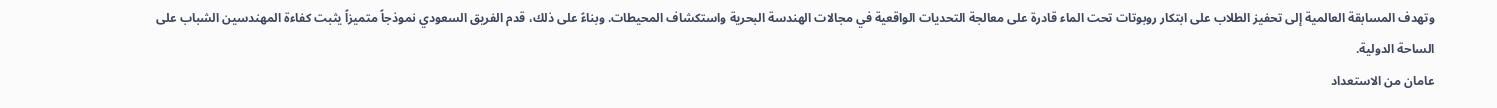وتهدف المسابقة العالمية إلى تحفيز الطلاب على ابتكار روبوتات تحت الماء قادرة على معالجة التحديات الواقعية في مجالات الهندسة البحرية واستكشاف المحيطات. وبناءً على ذلك، قدم الفريق السعودي نموذجاً متميزاً يثبت كفاءة المهندسين الشباب على الساحة الدولية.
عامان من الاستعداد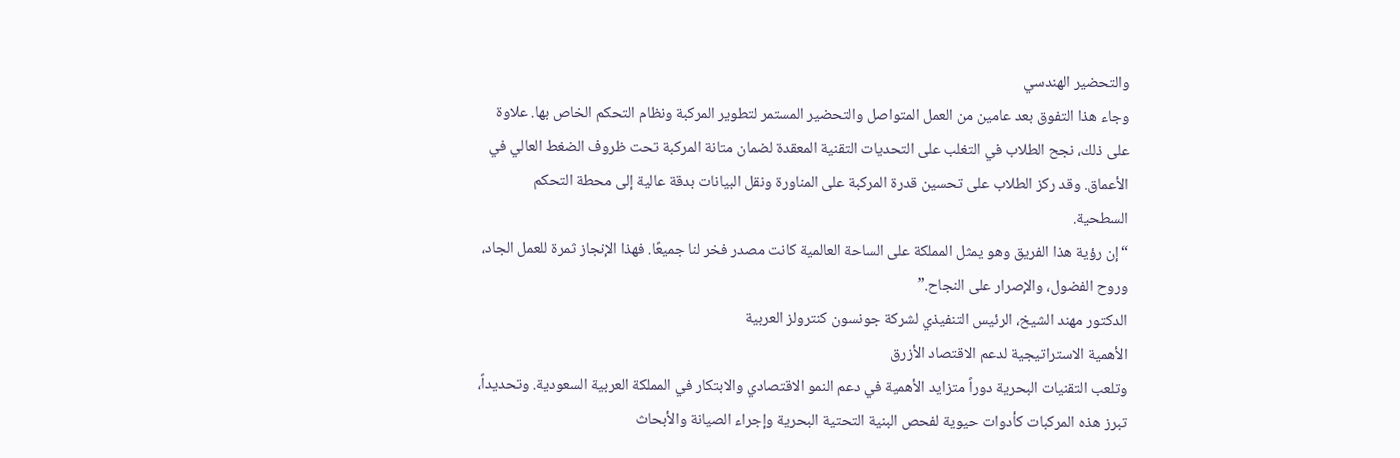والتحضير الهندسي
وجاء هذا التفوق بعد عامين من العمل المتواصل والتحضير المستمر لتطوير المركبة ونظام التحكم الخاص بها. علاوة على ذلك، نجح الطلاب في التغلب على التحديات التقنية المعقدة لضمان متانة المركبة تحت ظروف الضغط العالي في الأعماق. وقد ركز الطلاب على تحسين قدرة المركبة على المناورة ونقل البيانات بدقة عالية إلى محطة التحكم السطحية.
“إن رؤية هذا الفريق وهو يمثل المملكة على الساحة العالمية كانت مصدر فخر لنا جميعًا. فهذا الإنجاز ثمرة للعمل الجاد، وروح الفضول، والإصرار على النجاح.”
الدكتور مهند الشيخ، الرئيس التنفيذي لشركة جونسون كنترولز العربية
الأهمية الاستراتيجية لدعم الاقتصاد الأزرق
وتلعب التقنيات البحرية دوراً متزايد الأهمية في دعم النمو الاقتصادي والابتكار في المملكة العربية السعودية. وتحديداً، تبرز هذه المركبات كأدوات حيوية لفحص البنية التحتية البحرية وإجراء الصيانة والأبحاث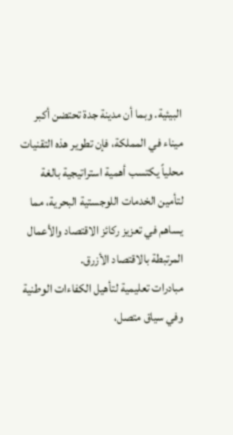البيئية. وبما أن مدينة جدة تحتضن أكبر ميناء في المملكة، فإن تطوير هذه التقنيات محلياً يكتسب أهمية استراتيجية بالغة لتأمين الخدمات اللوجستية البحرية، مما يساهم في تعزيز ركائز الاقتصاد والأعمال المرتبطة بالاقتصاد الأزرق.
مبادرات تعليمية لتأهيل الكفاءات الوطنية
وفي سياق متصل،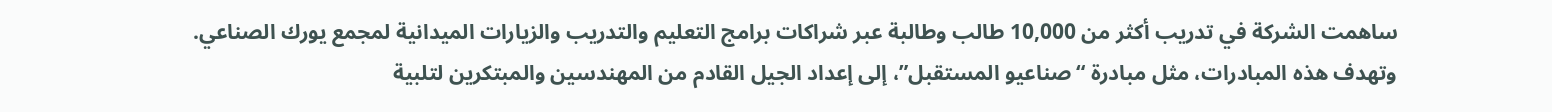ساهمت الشركة في تدريب أكثر من 10,000 طالب وطالبة عبر شراكات برامج التعليم والتدريب والزيارات الميدانية لمجمع يورك الصناعي. وتهدف هذه المبادرات، مثل مبادرة “صناعيو المستقبل”، إلى إعداد الجيل القادم من المهندسين والمبتكرين لتلبية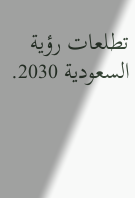تطلعات رؤية السعودية 2030.